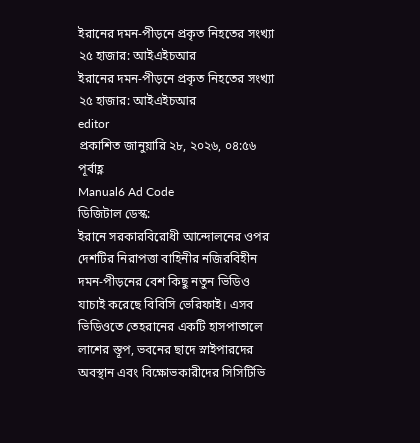ইরানের দমন-পীড়নে প্রকৃত নিহতের সংখ্যা ২৫ হাজার: আইএইচআর
ইরানের দমন-পীড়নে প্রকৃত নিহতের সংখ্যা ২৫ হাজার: আইএইচআর
editor
প্রকাশিত জানুয়ারি ২৮, ২০২৬, ০৪:৫৬ পূর্বাহ্ণ
Manual6 Ad Code
ডিজিটাল ডেস্ক:
ইরানে সরকারবিরোধী আন্দোলনের ওপর দেশটির নিরাপত্তা বাহিনীর নজিরবিহীন দমন-পীড়নের বেশ কিছু নতুন ভিডিও যাচাই করেছে বিবিসি ভেরিফাই। এসব ভিডিওতে তেহরানের একটি হাসপাতালে লাশের স্তূপ, ভবনের ছাদে স্নাইপারদের অবস্থান এবং বিক্ষোভকারীদের সিসিটিভি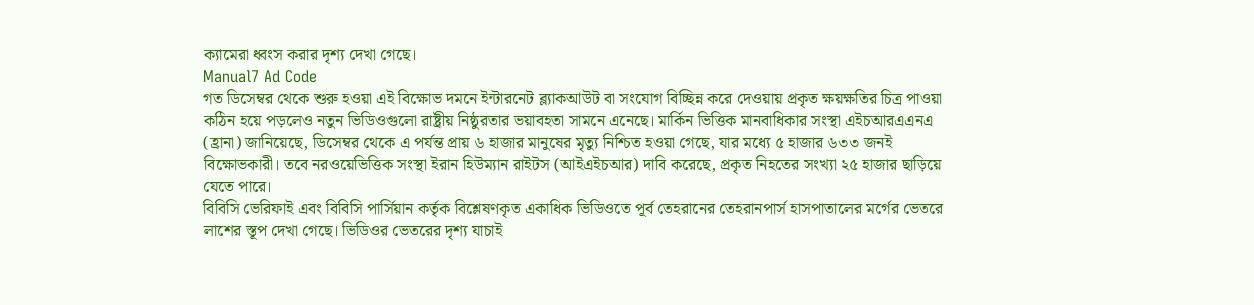ক্যামেরা ধ্বংস করার দৃশ্য দেখা গেছে।
Manual7 Ad Code
গত ডিসেম্বর থেকে শুরু হওয়া এই বিক্ষোভ দমনে ইন্টারনেট ব্ল্যাকআউট বা সংযোগ বিচ্ছিন্ন করে দেওয়ায় প্রকৃত ক্ষয়ক্ষতির চিত্র পাওয়া কঠিন হয়ে পড়লেও নতুন ভিডিওগুলো রাষ্ট্রীয় নিষ্ঠুরতার ভয়াবহতা সামনে এনেছে। মার্কিন ভিত্তিক মানবাধিকার সংস্থা এইচআরএএনএ (হ্রানা) জানিয়েছে, ডিসেম্বর থেকে এ পর্যন্ত প্রায় ৬ হাজার মানুষের মৃত্যু নিশ্চিত হওয়া গেছে, যার মধ্যে ৫ হাজার ৬৩৩ জনই বিক্ষোভকারী। তবে নরওয়েভিত্তিক সংস্থা ইরান হিউম্যান রাইটস (আইএইচআর) দাবি করেছে, প্রকৃত নিহতের সংখ্যা ২৫ হাজার ছাড়িয়ে যেতে পারে।
বিবিসি ভেরিফাই এবং বিবিসি পার্সিয়ান কর্তৃক বিশ্লেষণকৃত একাধিক ভিডিওতে পূর্ব তেহরানের তেহরানপার্স হাসপাতালের মর্গের ভেতরে লাশের স্তূপ দেখা গেছে। ভিডিওর ভেতরের দৃশ্য যাচাই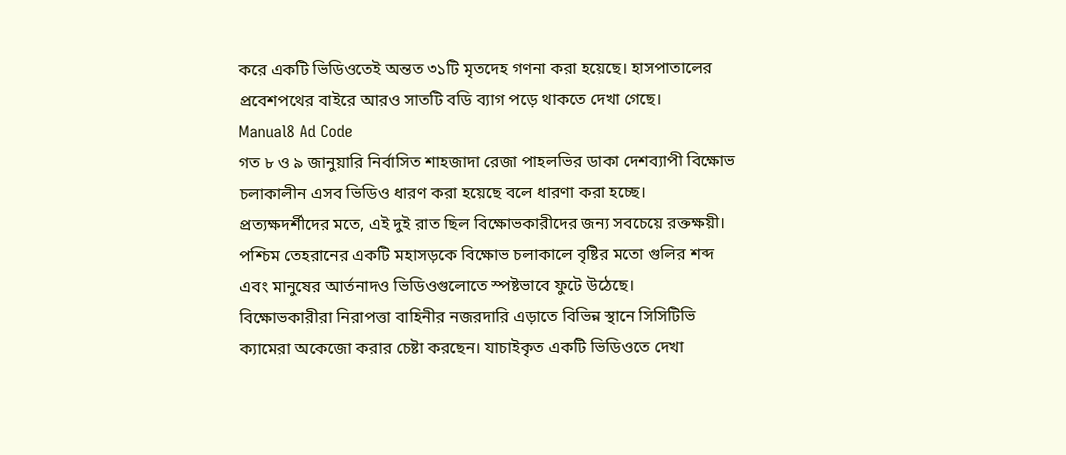করে একটি ভিডিওতেই অন্তত ৩১টি মৃতদেহ গণনা করা হয়েছে। হাসপাতালের প্রবেশপথের বাইরে আরও সাতটি বডি ব্যাগ পড়ে থাকতে দেখা গেছে।
Manual8 Ad Code
গত ৮ ও ৯ জানুয়ারি নির্বাসিত শাহজাদা রেজা পাহলভির ডাকা দেশব্যাপী বিক্ষোভ চলাকালীন এসব ভিডিও ধারণ করা হয়েছে বলে ধারণা করা হচ্ছে। প্রত্যক্ষদর্শীদের মতে, এই দুই রাত ছিল বিক্ষোভকারীদের জন্য সবচেয়ে রক্তক্ষয়ী। পশ্চিম তেহরানের একটি মহাসড়কে বিক্ষোভ চলাকালে বৃষ্টির মতো গুলির শব্দ এবং মানুষের আর্তনাদও ভিডিওগুলোতে স্পষ্টভাবে ফুটে উঠেছে।
বিক্ষোভকারীরা নিরাপত্তা বাহিনীর নজরদারি এড়াতে বিভিন্ন স্থানে সিসিটিভি ক্যামেরা অকেজো করার চেষ্টা করছেন। যাচাইকৃত একটি ভিডিওতে দেখা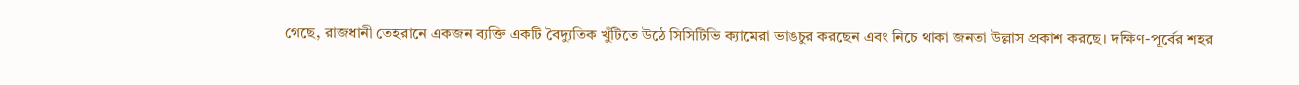গেছে, রাজধানী তেহরানে একজন ব্যক্তি একটি বৈদ্যুতিক খুঁটিতে উঠে সিসিটিভি ক্যামেরা ভাঙচুর করছেন এবং নিচে থাকা জনতা উল্লাস প্রকাশ করছে। দক্ষিণ-পূর্বের শহর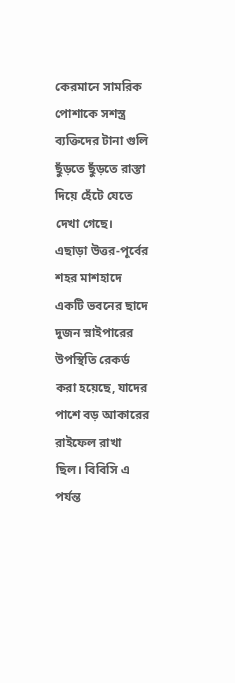কেরমানে সামরিক পোশাকে সশস্ত্র ব্যক্তিদের টানা গুলি ছুঁড়তে ছুঁড়তে রাস্তা দিয়ে হেঁটে যেতে দেখা গেছে।
এছাড়া উত্তর-পূর্বের শহর মাশহাদে একটি ভবনের ছাদে দুজন স্নাইপারের উপস্থিতি রেকর্ড করা হয়েছে, যাদের পাশে বড় আকারের রাইফেল রাখা ছিল। বিবিসি এ পর্যন্ত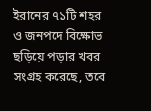ইরানের ৭১টি শহর ও জনপদে বিক্ষোভ ছড়িয়ে পড়ার খবর সংগ্রহ করেছে, তবে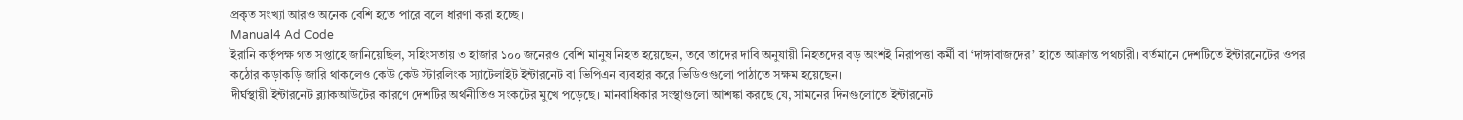প্রকৃত সংখ্যা আরও অনেক বেশি হতে পারে বলে ধারণা করা হচ্ছে।
Manual4 Ad Code
ইরানি কর্তৃপক্ষ গত সপ্তাহে জানিয়েছিল, সহিংসতায় ৩ হাজার ১০০ জনেরও বেশি মানুষ নিহত হয়েছেন, তবে তাদের দাবি অনুযায়ী নিহতদের বড় অংশই নিরাপত্তা কর্মী বা ‘দাঙ্গাবাজদের’ হাতে আক্রান্ত পথচারী। বর্তমানে দেশটিতে ইন্টারনেটের ওপর কঠোর কড়াকড়ি জারি থাকলেও কেউ কেউ স্টারলিংক স্যাটেলাইট ইন্টারনেট বা ভিপিএন ব্যবহার করে ভিডিওগুলো পাঠাতে সক্ষম হয়েছেন।
দীর্ঘস্থায়ী ইন্টারনেট ব্ল্যাকআউটের কারণে দেশটির অর্থনীতিও সংকটের মুখে পড়েছে। মানবাধিকার সংস্থাগুলো আশঙ্কা করছে যে, সামনের দিনগুলোতে ইন্টারনেট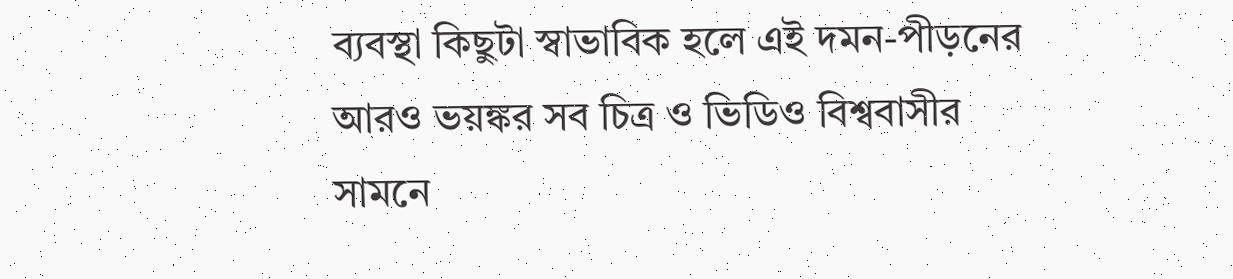ব্যবস্থা কিছুটা স্বাভাবিক হলে এই দমন-পীড়নের আরও ভয়ঙ্কর সব চিত্র ও ভিডিও বিশ্ববাসীর সামনে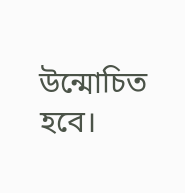উন্মোচিত হবে।